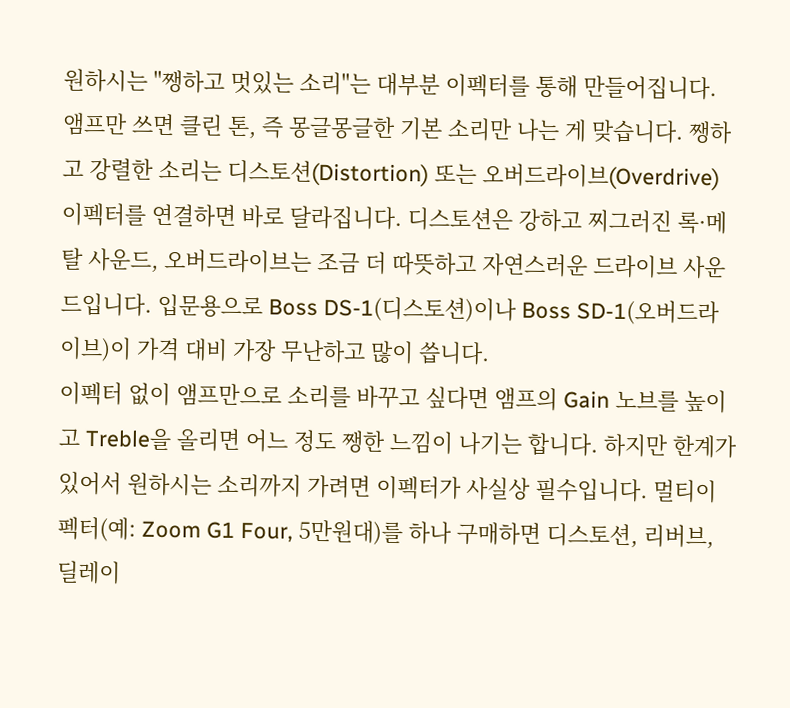원하시는 "쨍하고 멋있는 소리"는 대부분 이펙터를 통해 만들어집니다.
앰프만 쓰면 클린 톤, 즉 몽글몽글한 기본 소리만 나는 게 맞습니다. 쨍하고 강렬한 소리는 디스토션(Distortion) 또는 오버드라이브(Overdrive) 이펙터를 연결하면 바로 달라집니다. 디스토션은 강하고 찌그러진 록·메탈 사운드, 오버드라이브는 조금 더 따뜻하고 자연스러운 드라이브 사운드입니다. 입문용으로 Boss DS-1(디스토션)이나 Boss SD-1(오버드라이브)이 가격 대비 가장 무난하고 많이 씁니다.
이펙터 없이 앰프만으로 소리를 바꾸고 싶다면 앰프의 Gain 노브를 높이고 Treble을 올리면 어느 정도 쨍한 느낌이 나기는 합니다. 하지만 한계가 있어서 원하시는 소리까지 가려면 이펙터가 사실상 필수입니다. 멀티이펙터(예: Zoom G1 Four, 5만원대)를 하나 구매하면 디스토션, 리버브, 딜레이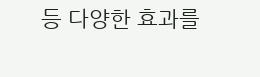등 다양한 효과를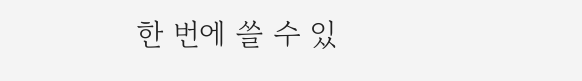한 번에 쓸 수 있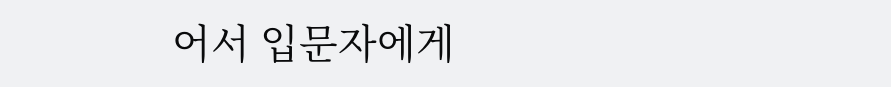어서 입문자에게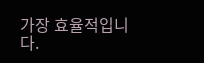가장 효율적입니다.